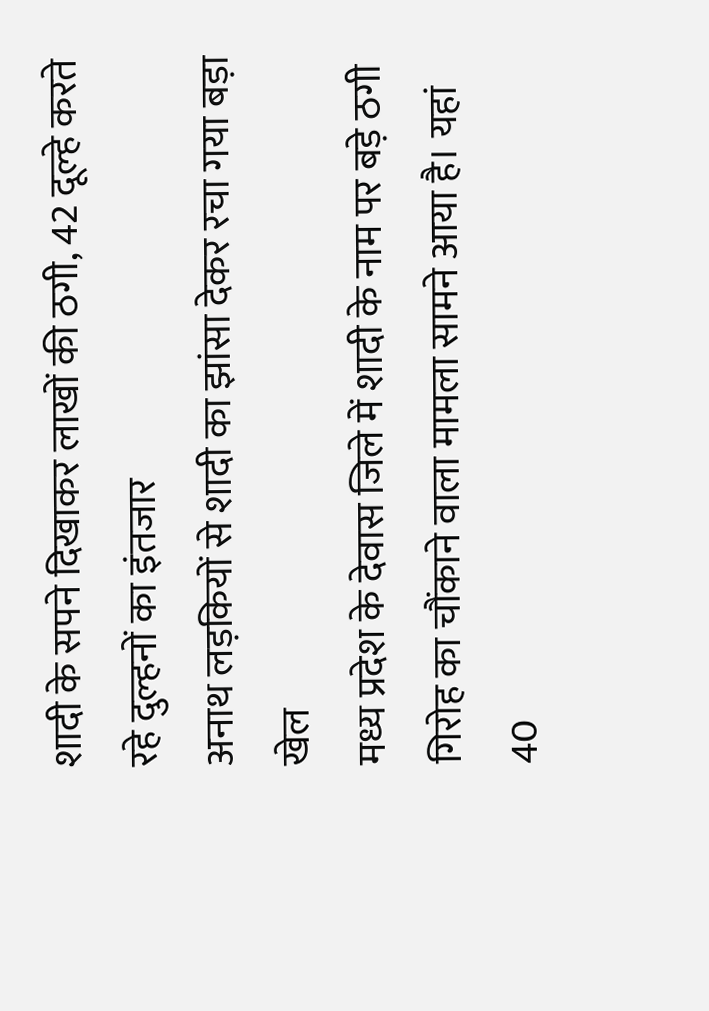शादी के सपने दिखाकर लाखों की ठगी, 42 दूल्हे करते रहे दुल्हनों का इंतजार
अनाथ लड़कियों से शादी का झांसा देकर रचा गया बड़ा खेल
मध्य प्रदेश के देवास जिले में शादी के नाम पर बड़े ठगी गिरोह का चौंकाने वाला मामला सामने आया है। यहां 40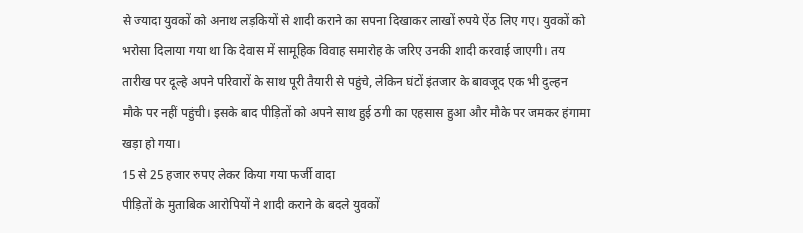से ज्यादा युवकों को अनाथ लड़कियों से शादी कराने का सपना दिखाकर लाखों रुपये ऐंठ लिए गए। युवकों को भरोसा दिलाया गया था कि देवास में सामूहिक विवाह समारोह के जरिए उनकी शादी करवाई जाएगी। तय तारीख पर दूल्हे अपने परिवारों के साथ पूरी तैयारी से पहुंचे, लेकिन घंटों इंतजार के बावजूद एक भी दुल्हन मौके पर नहीं पहुंची। इसके बाद पीड़ितों को अपने साथ हुई ठगी का एहसास हुआ और मौके पर जमकर हंगामा खड़ा हो गया।
15 से 25 हजार रुपए लेकर किया गया फर्जी वादा
पीड़ितों के मुताबिक आरोपियों ने शादी कराने के बदले युवकों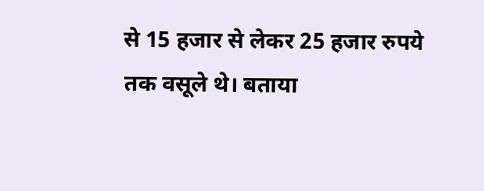से 15 हजार से लेकर 25 हजार रुपये तक वसूले थे। बताया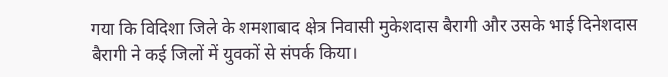गया कि विदिशा जिले के शमशाबाद क्षेत्र निवासी मुकेशदास बैरागी और उसके भाई दिनेशदास बैरागी ने कई जिलों में युवकों से संपर्क किया।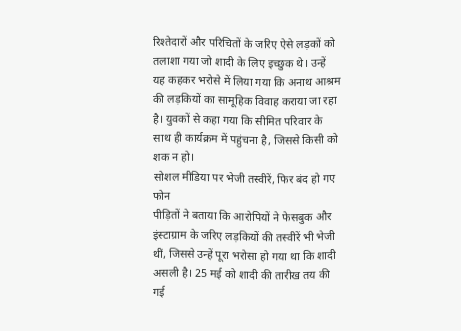रिश्तेदारों और परिचितों के जरिए ऐसे लड़कों को तलाशा गया जो शादी के लिए इच्छुक थे। उन्हें यह कहकर भरोसे में लिया गया कि अनाथ आश्रम की लड़कियों का सामूहिक विवाह कराया जा रहा है। युवकों से कहा गया कि सीमित परिवार के साथ ही कार्यक्रम में पहुंचना है, जिससे किसी को शक न हो।
सोशल मीडिया पर भेजी तस्वीरें, फिर बंद हो गए फोन
पीड़ितों ने बताया कि आरोपियों ने फेसबुक और इंस्टाग्राम के जरिए लड़कियों की तस्वीरें भी भेजी थीं, जिससे उन्हें पूरा भरोसा हो गया था कि शादी असली है। 25 मई को शादी की तारीख तय की गई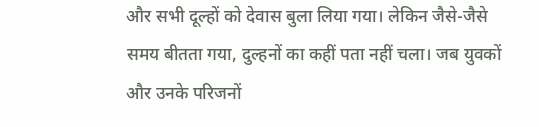और सभी दूल्हों को देवास बुला लिया गया। लेकिन जैसे-जैसे समय बीतता गया, दुल्हनों का कहीं पता नहीं चला। जब युवकों और उनके परिजनों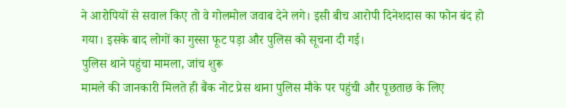ने आरोपियों से सवाल किए तो वे गोलमोल जवाब देने लगे। इसी बीच आरोपी दिनेशदास का फोन बंद हो गया। इसके बाद लोगों का गुस्सा फूट पड़ा और पुलिस को सूचना दी गई।
पुलिस थाने पहुंचा मामला, जांच शुरू
मामले की जानकारी मिलते ही बैंक नोट प्रेस थाना पुलिस मौके पर पहुंची और पूछताछ के लिए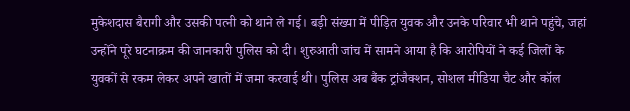मुकेशदास बैरागी और उसकी पत्नी को थाने ले गई। बड़ी संख्या में पीड़ित युवक और उनके परिवार भी थाने पहुंचे, जहां उन्होंने पूरे घटनाक्रम की जानकारी पुलिस को दी। शुरुआती जांच में सामने आया है कि आरोपियों ने कई जिलों के युवकों से रकम लेकर अपने खातों में जमा करवाई थी। पुलिस अब बैंक ट्रांजैक्शन, सोशल मीडिया चैट और कॉल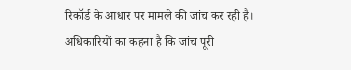रिकॉर्ड के आधार पर मामले की जांच कर रही है। अधिकारियों का कहना है कि जांच पूरी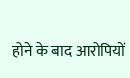होने के बाद आरोपियों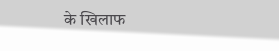के खिलाफ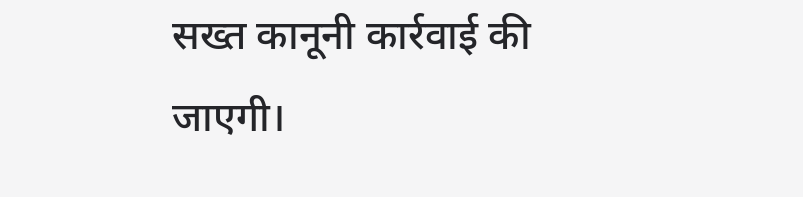सख्त कानूनी कार्रवाई की जाएगी।